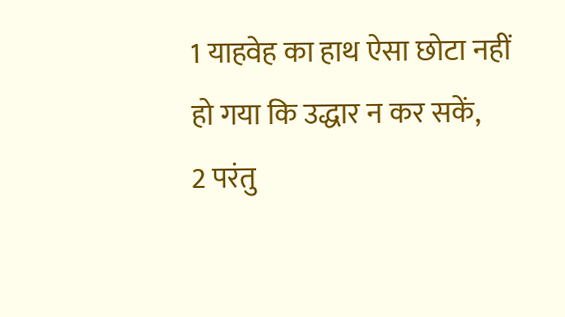1 याहवेह का हाथ ऐसा छोटा नहीं हो गया कि उद्धार न कर सकें,
2 परंतु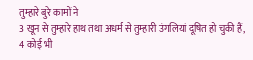तुम्हारे बुरे कामों ने
3 खून से तुम्हारे हाथ तथा अधर्म से तुम्हारी उंगलियां दूषित हो चुकी हैं,
4 कोई भी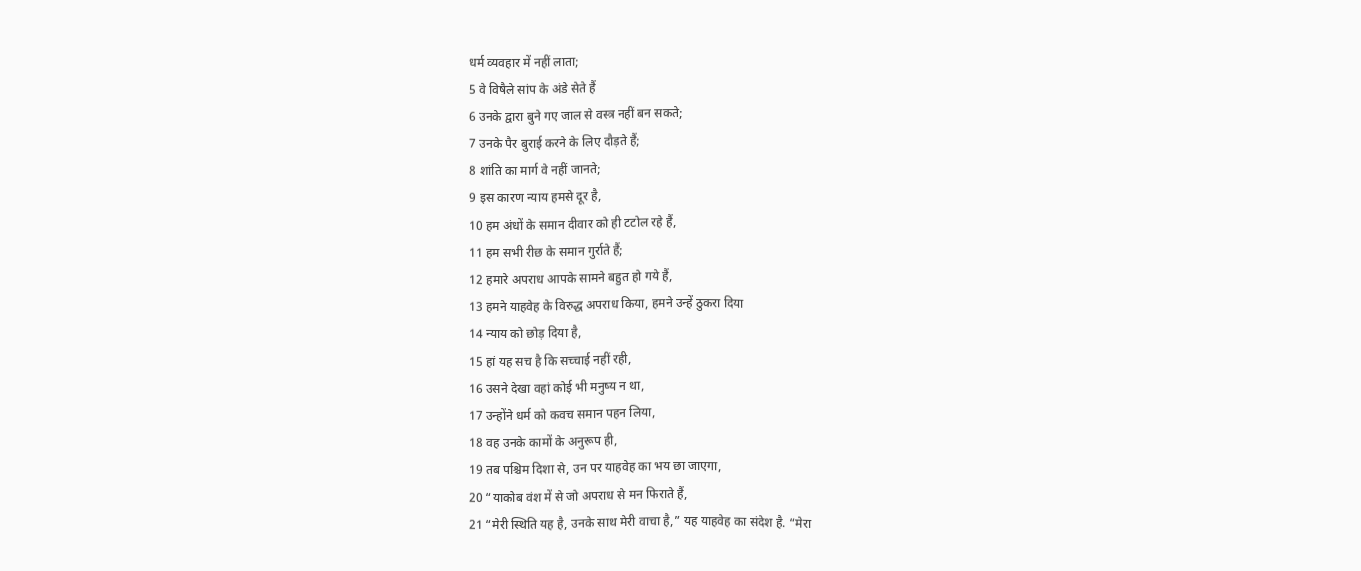धर्म व्यवहार में नहीं लाता;
5 वे विषैले सांप के अंडे सेते हैं
6 उनके द्वारा बुने गए जाल से वस्त्र नहीं बन सकते;
7 उनके पैर बुराई करने के लिए दौड़ते हैं;
8 शांति का मार्ग वे नहीं जानते;
9 इस कारण न्याय हमसे दूर है,
10 हम अंधों के समान दीवार को ही टटोल रहे हैं,
11 हम सभी रीछ के समान गुर्राते हैं;
12 हमारे अपराध आपके सामने बहुत हो गये हैं,
13 हमने याहवेह के विरुद्ध अपराध किया, हमने उन्हें ठुकरा दिया
14 न्याय को छोड़ दिया है,
15 हां यह सच है कि सच्चाई नहीं रही,
16 उसने देखा वहां कोई भी मनुष्य न था,
17 उन्होंने धर्म को कवच समान पहन लिया,
18 वह उनके कामों के अनुरूप ही,
19 तब पश्चिम दिशा से, उन पर याहवेह का भय छा जाएगा,
20 “याकोब वंश में से जो अपराध से मन फिराते हैं,
21 “मेरी स्थिति यह है, उनके साथ मेरी वाचा है,” यह याहवेह का संदेश है. “मेरा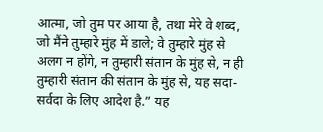आत्मा, जो तुम पर आया है, तथा मेरे वे शब्द, जो मैंने तुम्हारे मुंह में डाले; वे तुम्हारे मुंह से अलग न होंगे, न तुम्हारी संतान के मुंह से, न ही तुम्हारी संतान की संतान के मुंह से, यह सदा-सर्वदा के लिए आदेश है.” यह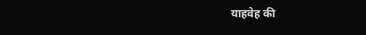याहवेह की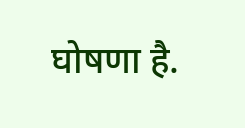घोषणा है.